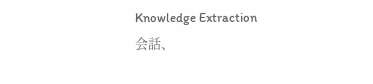Knowledge Extraction
会話、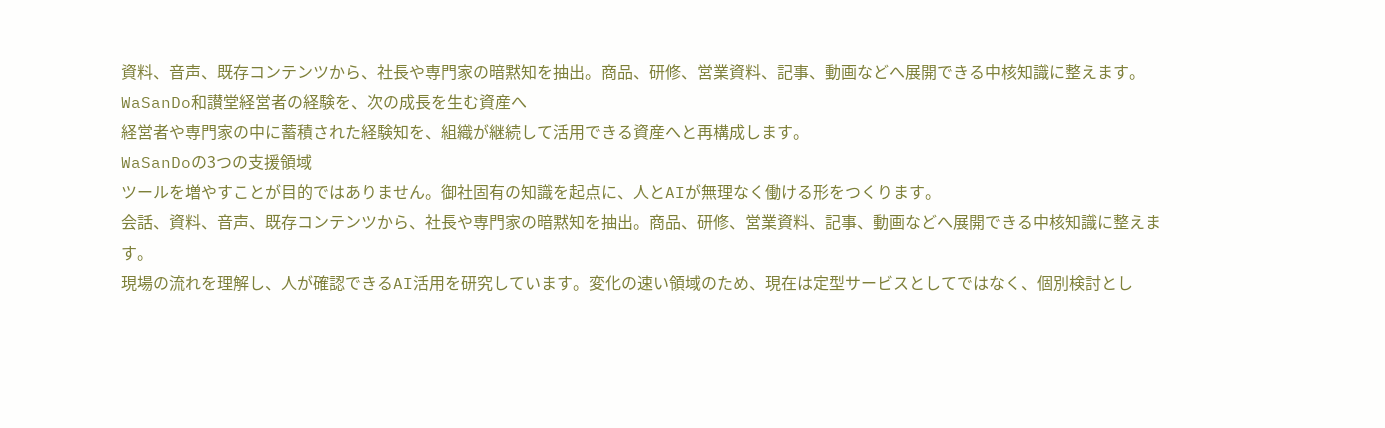資料、音声、既存コンテンツから、社長や専門家の暗黙知を抽出。商品、研修、営業資料、記事、動画などへ展開できる中核知識に整えます。
WaSanDo和讃堂経営者の経験を、次の成長を生む資産へ
経営者や専門家の中に蓄積された経験知を、組織が継続して活用できる資産へと再構成します。
WaSanDoの3つの支援領域
ツールを増やすことが目的ではありません。御社固有の知識を起点に、人とAIが無理なく働ける形をつくります。
会話、資料、音声、既存コンテンツから、社長や専門家の暗黙知を抽出。商品、研修、営業資料、記事、動画などへ展開できる中核知識に整えます。
現場の流れを理解し、人が確認できるAI活用を研究しています。変化の速い領域のため、現在は定型サービスとしてではなく、個別検討とし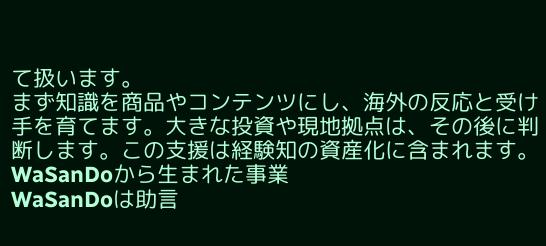て扱います。
まず知識を商品やコンテンツにし、海外の反応と受け手を育てます。大きな投資や現地拠点は、その後に判断します。この支援は経験知の資産化に含まれます。
WaSanDoから生まれた事業
WaSanDoは助言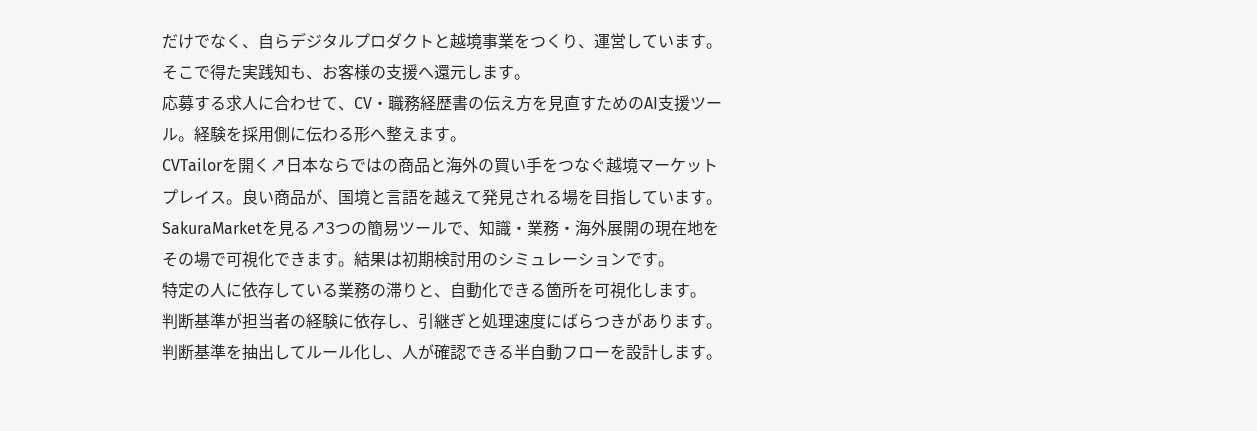だけでなく、自らデジタルプロダクトと越境事業をつくり、運営しています。そこで得た実践知も、お客様の支援へ還元します。
応募する求人に合わせて、CV・職務経歴書の伝え方を見直すためのAI支援ツール。経験を採用側に伝わる形へ整えます。
CVTailorを開く↗日本ならではの商品と海外の買い手をつなぐ越境マーケットプレイス。良い商品が、国境と言語を越えて発見される場を目指しています。
SakuraMarketを見る↗3つの簡易ツールで、知識・業務・海外展開の現在地をその場で可視化できます。結果は初期検討用のシミュレーションです。
特定の人に依存している業務の滞りと、自動化できる箇所を可視化します。
判断基準が担当者の経験に依存し、引継ぎと処理速度にばらつきがあります。
判断基準を抽出してルール化し、人が確認できる半自動フローを設計します。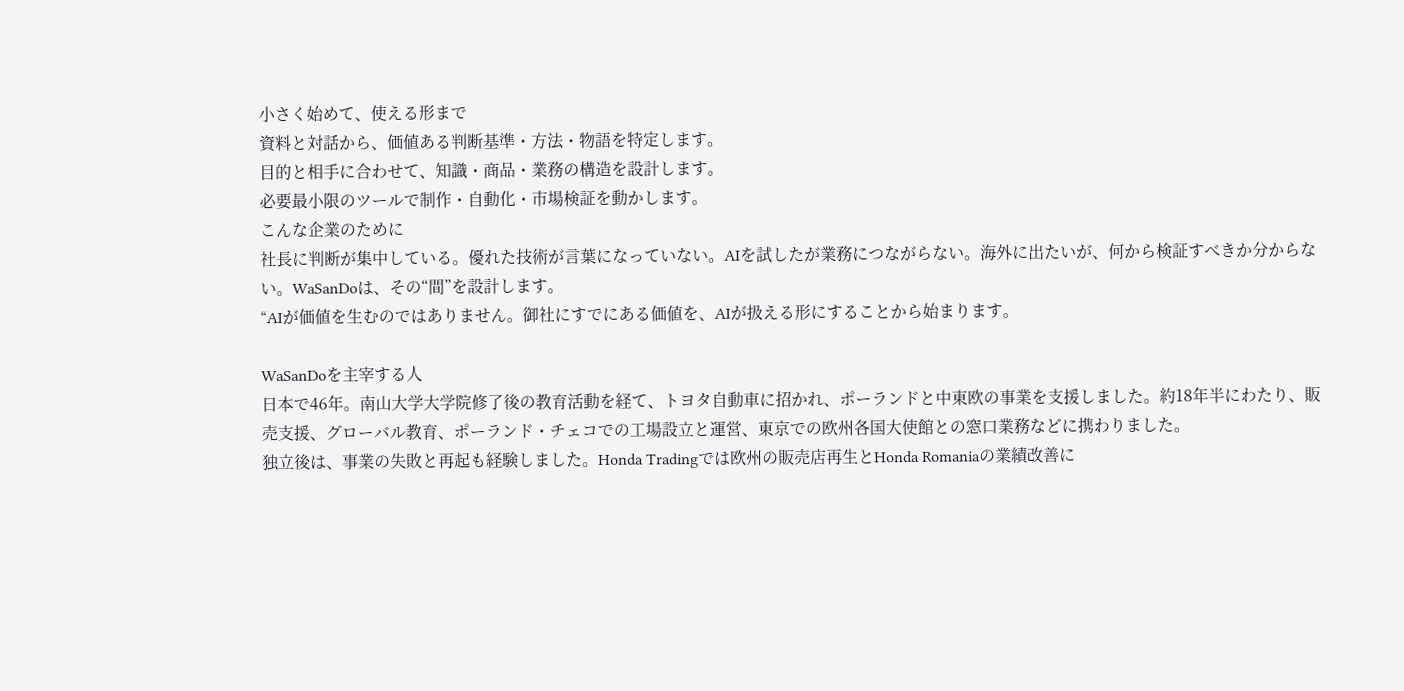小さく始めて、使える形まで
資料と対話から、価値ある判断基準・方法・物語を特定します。
目的と相手に合わせて、知識・商品・業務の構造を設計します。
必要最小限のツールで制作・自動化・市場検証を動かします。
こんな企業のために
社長に判断が集中している。優れた技術が言葉になっていない。AIを試したが業務につながらない。海外に出たいが、何から検証すべきか分からない。WaSanDoは、その“間”を設計します。
“AIが価値を生むのではありません。御社にすでにある価値を、AIが扱える形にすることから始まります。

WaSanDoを主宰する人
日本で46年。南山大学大学院修了後の教育活動を経て、トヨタ自動車に招かれ、ポーランドと中東欧の事業を支援しました。約18年半にわたり、販売支援、グローバル教育、ポーランド・チェコでの工場設立と運営、東京での欧州各国大使館との窓口業務などに携わりました。
独立後は、事業の失敗と再起も経験しました。Honda Tradingでは欧州の販売店再生とHonda Romaniaの業績改善に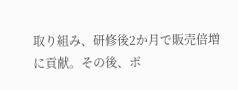取り組み、研修後2か月で販売倍増に貢献。その後、ポ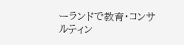ーランドで教育・コンサルティン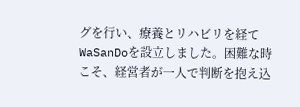グを行い、療養とリハビリを経てWaSanDoを設立しました。困難な時こそ、経営者が一人で判断を抱え込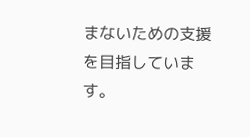まないための支援を目指しています。